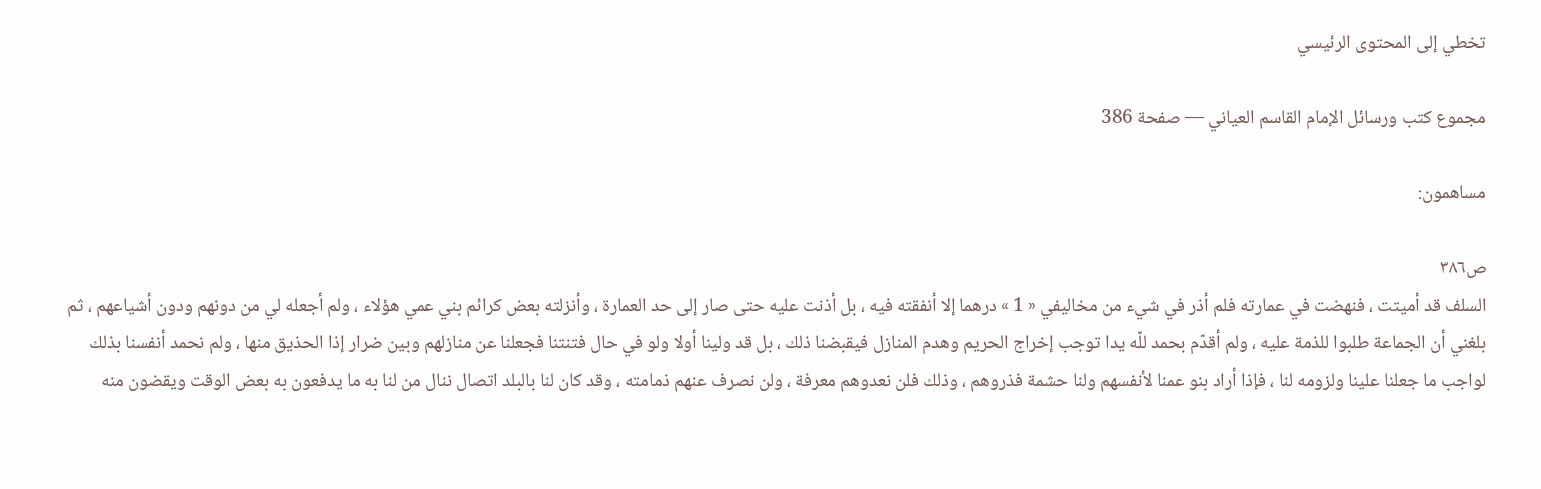تخطي إلى المحتوى الرئيسي

مجموع كتب ورسائل الإمام القاسم العياني — صفحة 386

مساهمون:

ص٣٨٦
السلف قد أميتت ، فنهضت في عمارته فلم أذر في شيء من مخاليفي « 1 » درهما إلا أنفقته فيه ، بل أذنت عليه حتى صار إلى حد العمارة ، وأنزلته بعض كرائم بني عمي هؤلاء ، ولم أجعله لي من دونهم ودون أشياعهم ، ثم بلغني أن الجماعة طلبوا للذمة عليه ، ولم أقدّم بحمد للّه يدا توجب إخراج الحريم وهدم المنازل فيقبضنا ذلك ، بل قد ولينا أولا ولو في حال فتنتنا فجعلنا عن منازلهم وبين ضرار إذا الحذيق منها ، ولم نحمد أنفسنا بذلك لواجب ما جعلنا علينا ولزومه لنا ، فإذا أراد بنو عمنا لأنفسهم ولنا حشمة فذروهم ، وذلك فلن نعدوهم معرفة ، ولن نصرف عنهم ذمامته ، وقد كان لنا بالبلد اتصال ننال من لنا به ما يدفعون به بعض الوقت ويقضون منه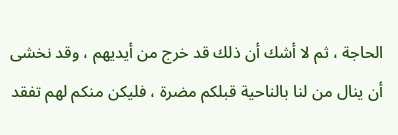الحاجة ، ثم لا أشك أن ذلك قد خرج من أيديهم ، وقد نخشى أن ينال من لنا بالناحية قبلكم مضرة ، فليكن منكم لهم تفقد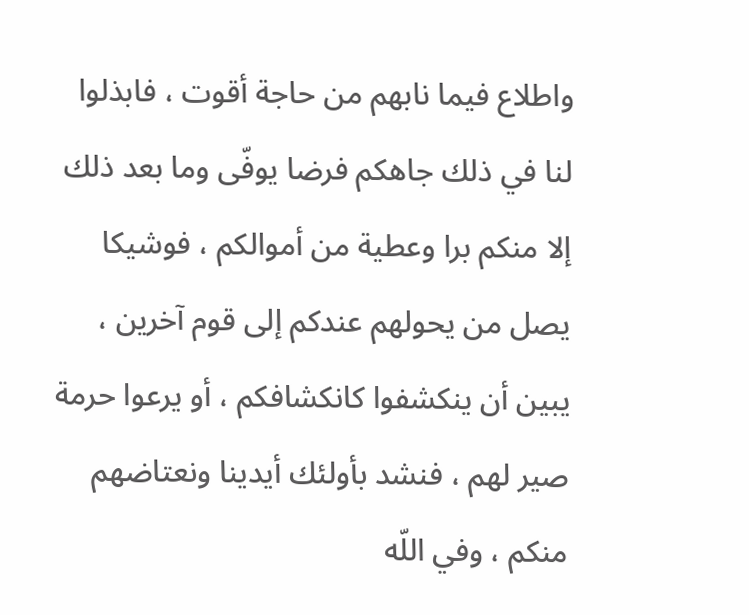واطلاع فيما نابهم من حاجة أقوت ، فابذلوا لنا في ذلك جاهكم فرضا يوفّى وما بعد ذلك إلا منكم برا وعطية من أموالكم ، فوشيكا يصل من يحولهم عندكم إلى قوم آخرين ، يبين أن ينكشفوا كانكشافكم ، أو يرعوا حرمة صير لهم ، فنشد بأولئك أيدينا ونعتاضهم منكم ، وفي اللّه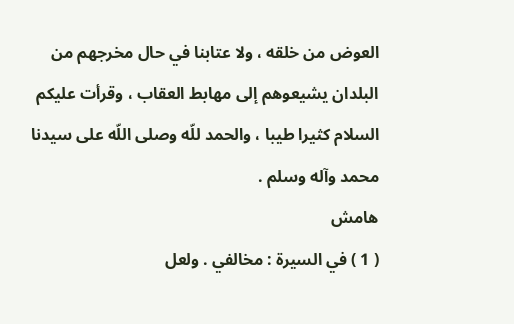العوض من خلقه ، ولا عتابنا في حال مخرجهم من البلدان يشيعوهم إلى مهابط العقاب ، وقرأت عليكم السلام كثيرا طيبا ، والحمد للّه وصلى اللّه على سيدنا محمد وآله وسلم .
هامش
( 1 ) في السيرة : مخالفي . ولعل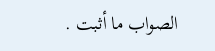الصواب ما أثبت .